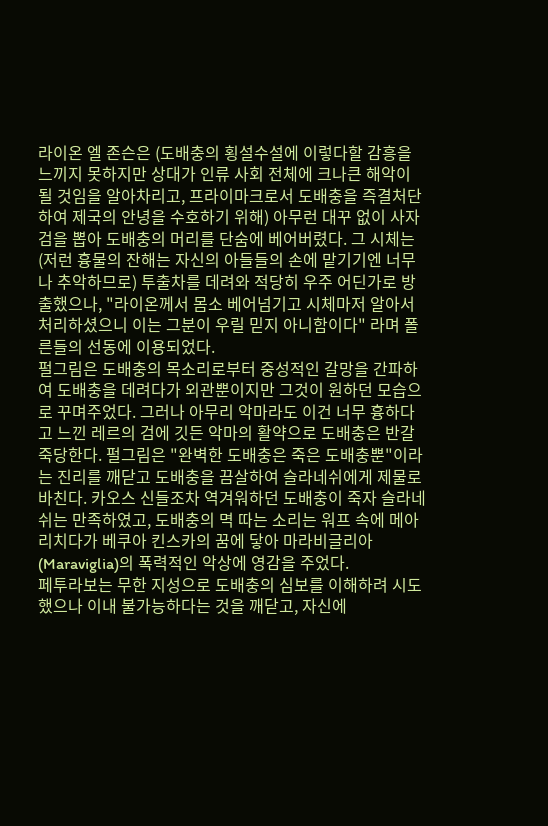라이온 엘 존슨은 (도배충의 횡설수설에 이렇다할 감흥을 느끼지 못하지만 상대가 인류 사회 전체에 크나큰 해악이 될 것임을 알아차리고, 프라이마크로서 도배충을 즉결처단하여 제국의 안녕을 수호하기 위해) 아무런 대꾸 없이 사자검을 뽑아 도배충의 머리를 단숨에 베어버렸다. 그 시체는 (저런 흉물의 잔해는 자신의 아들들의 손에 맡기기엔 너무나 추악하므로) 투출차를 데려와 적당히 우주 어딘가로 방출했으나, "라이온께서 몸소 베어넘기고 시체마저 알아서 처리하셨으니 이는 그분이 우릴 믿지 아니함이다" 라며 폴른들의 선동에 이용되었다.
펄그림은 도배충의 목소리로부터 중성적인 갈망을 간파하여 도배충을 데려다가 외관뿐이지만 그것이 원하던 모습으로 꾸며주었다. 그러나 아무리 악마라도 이건 너무 흉하다고 느낀 레르의 검에 깃든 악마의 활약으로 도배충은 반갈죽당한다. 펄그림은 "완벽한 도배충은 죽은 도배충뿐"이라는 진리를 깨닫고 도배충을 끔살하여 슬라네쉬에게 제물로 바친다. 카오스 신들조차 역겨워하던 도배충이 죽자 슬라네쉬는 만족하였고, 도배충의 멱 따는 소리는 워프 속에 메아리치다가 베쿠아 킨스카의 꿈에 닿아 마라비글리아(Maraviglia)의 폭력적인 악상에 영감을 주었다.
페투라보는 무한 지성으로 도배충의 심보를 이해하려 시도했으나 이내 불가능하다는 것을 깨닫고, 자신에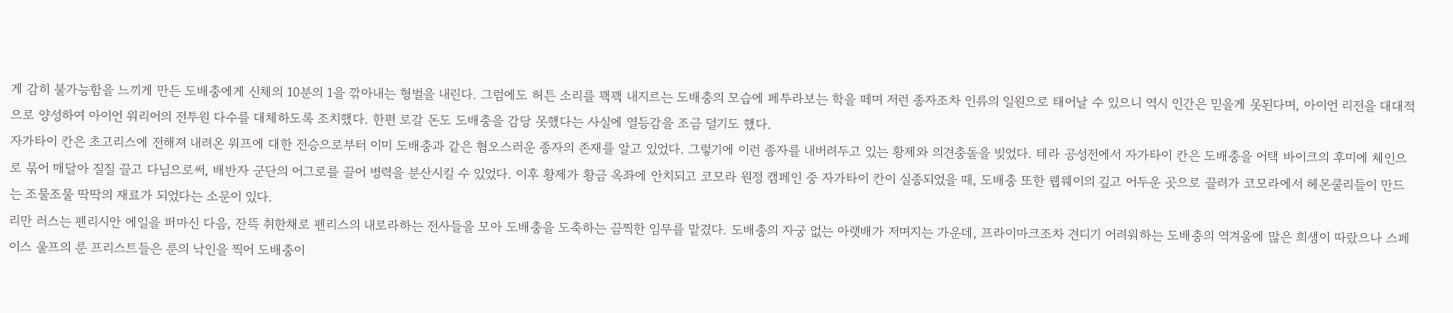게 감히 불가능함을 느끼게 만든 도배충에게 신체의 10분의 1을 깎아내는 형벌을 내린다. 그럼에도 허튼 소리를 꽥꽥 내지르는 도배충의 모습에 페투라보는 학을 떼며 저런 종자조차 인류의 일원으로 태어날 수 있으니 역시 인간은 믿을게 못된다며, 아이언 리전을 대대적으로 양성하여 아이언 워리어의 전투원 다수를 대체하도록 조치했다. 한편 로갈 돈도 도배충을 감당 못했다는 사실에 열등감을 조금 덜기도 했다.
자가타이 칸은 초고리스에 전해져 내려온 워프에 대한 전승으로부터 이미 도배충과 같은 혐오스러운 종자의 존재를 알고 있었다. 그렇기에 이런 종자를 내버려두고 있는 황제와 의견충돌을 빚었다. 테라 공성전에서 자가타이 칸은 도배충을 어택 바이크의 후미에 체인으로 묶어 매달아 질질 끌고 다님으로써, 배반자 군단의 어그로를 끌어 병력을 분산시킬 수 있었다. 이후 황제가 황금 옥좌에 안치되고 코모라 원정 캠페인 중 자가타이 칸이 실종되었을 때, 도배충 또한 웹웨이의 깊고 어두운 곳으로 끌려가 코모라에서 헤몬쿨리들이 만드는 조물조물 딱딱의 재료가 되었다는 소문이 있다.
리만 러스는 펜리시안 에일을 퍼마신 다음, 잔뜩 취한채로 펜리스의 내로라하는 전사들을 모아 도배충을 도축하는 끔찍한 임무를 맡겼다. 도배충의 자궁 없는 아랫배가 저며지는 가운데, 프라이마크조차 견디기 어려워하는 도배충의 역겨움에 많은 희생이 따랐으나 스페이스 울프의 룬 프리스트들은 룬의 낙인을 찍어 도배충이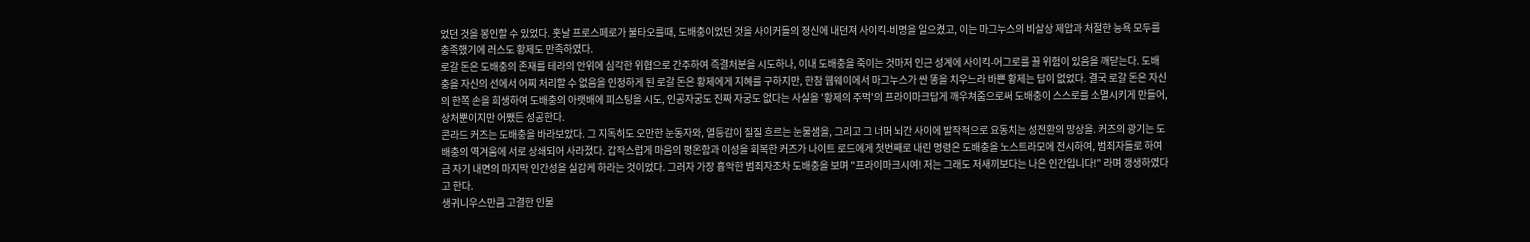었던 것을 봉인할 수 있었다. 훗날 프로스페로가 불타오를때, 도배충이었던 것을 사이커들의 정신에 내던져 사이킥-비명을 일으켰고, 이는 마그누스의 비살상 제압과 처절한 능욕 모두를 충족했기에 러스도 황제도 만족하였다.
로갈 돈은 도배충의 존재를 테라의 안위에 심각한 위협으로 간주하여 즉결처분을 시도하나, 이내 도배충을 죽이는 것마저 인근 성계에 사이킥-어그로를 끌 위험이 있음을 깨닫는다. 도배충을 자신의 선에서 어찌 처리할 수 없음을 인정하게 된 로갈 돈은 황제에게 지혜를 구하지만, 한참 웹웨이에서 마그누스가 싼 똥을 치우느라 바쁜 황제는 답이 없었다. 결국 로갈 돈은 자신의 한쪽 손을 희생하여 도배충의 아랫배에 피스팅을 시도, 인공자궁도 진짜 자궁도 없다는 사실을 '황제의 주먹'의 프라이마크답게 깨우쳐줌으로써 도배충이 스스로를 소멸시키게 만들어, 상처뿐이지만 어쨌든 성공한다.
콘라드 커즈는 도배충을 바라보았다. 그 지독히도 오만한 눈동자와, 열등감이 질질 흐르는 눈물샘을, 그리고 그 너머 뇌간 사이에 발작적으로 요동치는 성전환의 망상을. 커즈의 광기는 도배충의 역겨움에 서로 상쇄되어 사라졌다. 갑작스럽게 마음의 평온함과 이성을 회복한 커즈가 나이트 로드에게 첫번째로 내린 명령은 도배충을 노스트라모에 전시하여, 범죄자들로 하여금 자기 내면의 마지막 인간성을 실감케 하라는 것이었다. 그러자 가장 흉악한 범죄자조차 도배충을 보며 "프라이마크시여! 저는 그래도 저새끼보다는 나은 인간입니다!" 라며 갱생하였다고 한다.
생귀니우스만큼 고결한 인물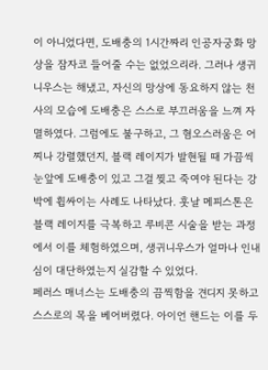이 아니었다면, 도배충의 1시간짜리 인공자궁화 망상을 잠자코 들어줄 수는 없었으리라. 그러나 생귀니우스는 해냈고, 자신의 망상에 동요하지 않는 천사의 모습에 도배충은 스스로 부끄러움을 느껴 자멸하였다. 그럼에도 불구하고, 그 혐오스러움은 어찌나 강렬했던지, 블랙 레이지가 발현될 때 가끔씩 눈앞에 도배충이 있고 그걸 찢고 죽여야 된다는 강박에 휩싸이는 사례도 나타났다. 훗날 메피스톤은 블랙 레이지를 극복하고 루비콘 시술을 받는 과정에서 이를 체험하였으며, 생귀니우스가 얼마나 인내심이 대단하였는지 실감할 수 있었다.
페러스 매너스는 도배충의 끔찍함을 견디지 못하고 스스로의 목을 베어버렸다. 아이언 핸드는 이를 두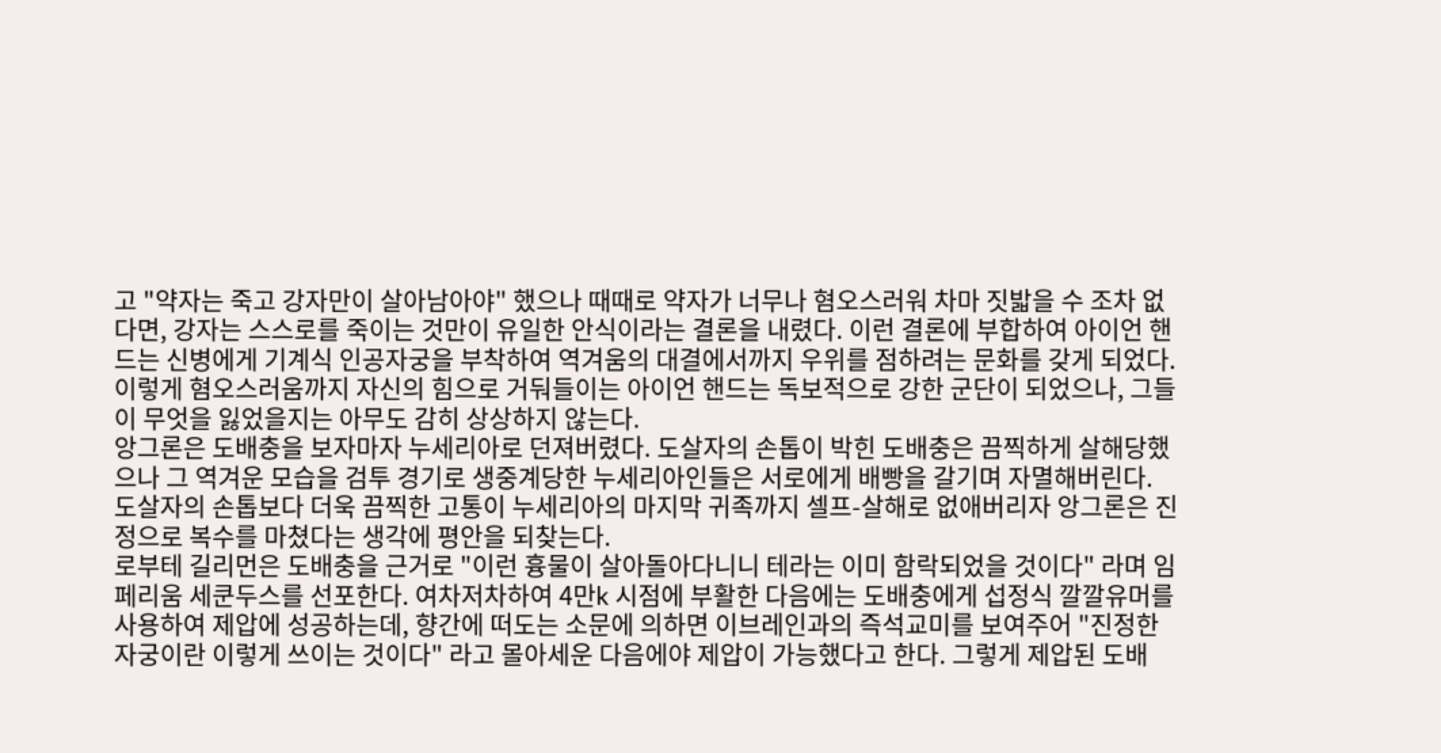고 "약자는 죽고 강자만이 살아남아야" 했으나 때때로 약자가 너무나 혐오스러워 차마 짓밟을 수 조차 없다면, 강자는 스스로를 죽이는 것만이 유일한 안식이라는 결론을 내렸다. 이런 결론에 부합하여 아이언 핸드는 신병에게 기계식 인공자궁을 부착하여 역겨움의 대결에서까지 우위를 점하려는 문화를 갖게 되었다. 이렇게 혐오스러움까지 자신의 힘으로 거둬들이는 아이언 핸드는 독보적으로 강한 군단이 되었으나, 그들이 무엇을 잃었을지는 아무도 감히 상상하지 않는다.
앙그론은 도배충을 보자마자 누세리아로 던져버렸다. 도살자의 손톱이 박힌 도배충은 끔찍하게 살해당했으나 그 역겨운 모습을 검투 경기로 생중계당한 누세리아인들은 서로에게 배빵을 갈기며 자멸해버린다. 도살자의 손톱보다 더욱 끔찍한 고통이 누세리아의 마지막 귀족까지 셀프-살해로 없애버리자 앙그론은 진정으로 복수를 마쳤다는 생각에 평안을 되찾는다.
로부테 길리먼은 도배충을 근거로 "이런 흉물이 살아돌아다니니 테라는 이미 함락되었을 것이다" 라며 임페리움 세쿤두스를 선포한다. 여차저차하여 4만k 시점에 부활한 다음에는 도배충에게 섭정식 깔깔유머를 사용하여 제압에 성공하는데, 향간에 떠도는 소문에 의하면 이브레인과의 즉석교미를 보여주어 "진정한 자궁이란 이렇게 쓰이는 것이다" 라고 몰아세운 다음에야 제압이 가능했다고 한다. 그렇게 제압된 도배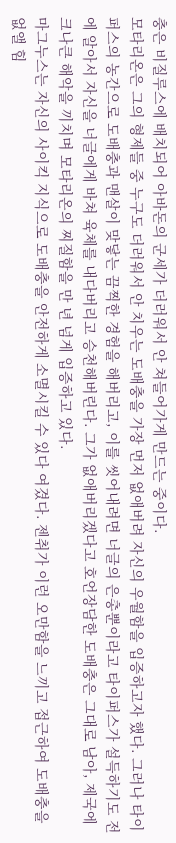충은 비질루스에 배치되어 아바돈의 군세가 더러워서 안 쳐들어가게 만드는 중이다.
모타리온은 그의 형제들 중 누구도 더러워서 안 치우는 도배충을 가장 먼저 없애버려 자신의 우월함을 입증하고자 했다. 그러나 타이퍼스의 농간으로 도배충과 맨살이 맞닿는 끔찍한 경험을 해버리고, 이를 씻어내려면 너글의 은총뿐이라고 타이퍼스가 설득하기도 전에 알아서 자신을 너글에게 바쳐 육체를 내다버리고 승천해버린다. 그가 없애버리겠다고 호언장담한 도배충은 그대로 남아, 제국에 크나큰 해악을 끼치며 모타리온의 찌질함을 만 년 넘게 입증하고 있다.
마그누스는 자신의 사이킥 지식으로 도배충을 안전하게 소멸시킬 수 있다 여겼다. 젠취가 이런 오만함을 느끼고 접근하여 도배충을 없앨 힘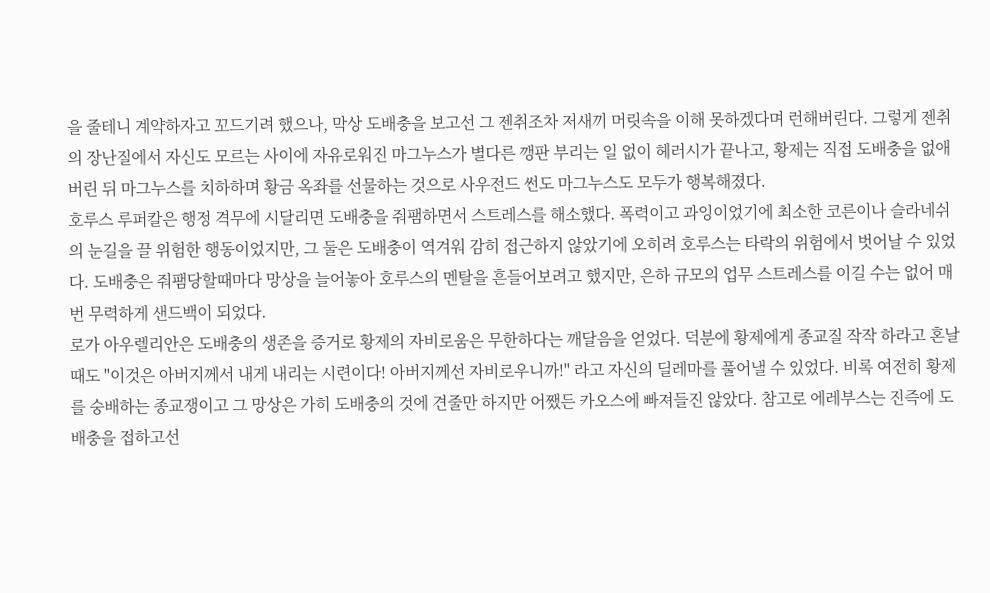을 줄테니 계약하자고 꼬드기려 했으나, 막상 도배충을 보고선 그 젠취조차 저새끼 머릿속을 이해 못하겠다며 런해버린다. 그렇게 젠취의 장난질에서 자신도 모르는 사이에 자유로워진 마그누스가 별다른 깽판 부리는 일 없이 헤러시가 끝나고, 황제는 직접 도배충을 없애버린 뒤 마그누스를 치하하며 황금 옥좌를 선물하는 것으로 사우전드 썬도 마그누스도 모두가 행복해졌다.
호루스 루퍼칼은 행정 격무에 시달리면 도배충을 줘팸하면서 스트레스를 해소했다. 폭력이고 과잉이었기에 최소한 코른이나 슬라네쉬의 눈길을 끌 위험한 행동이었지만, 그 둘은 도배충이 역겨워 감히 접근하지 않았기에 오히려 호루스는 타락의 위험에서 벗어날 수 있었다. 도배충은 줘팸당할때마다 망상을 늘어놓아 호루스의 멘탈을 흔들어보려고 했지만, 은하 규모의 업무 스트레스를 이길 수는 없어 매번 무력하게 샌드백이 되었다.
로가 아우렐리안은 도배충의 생존을 증거로 황제의 자비로움은 무한하다는 깨달음을 얻었다. 덕분에 황제에게 종교질 작작 하라고 혼날때도 "이것은 아버지께서 내게 내리는 시련이다! 아버지께선 자비로우니까!" 라고 자신의 딜레마를 풀어낼 수 있었다. 비록 여전히 황제를 숭배하는 종교쟁이고 그 망상은 가히 도배충의 것에 견줄만 하지만 어쨌든 카오스에 빠져들진 않았다. 참고로 에레부스는 진즉에 도배충을 접하고선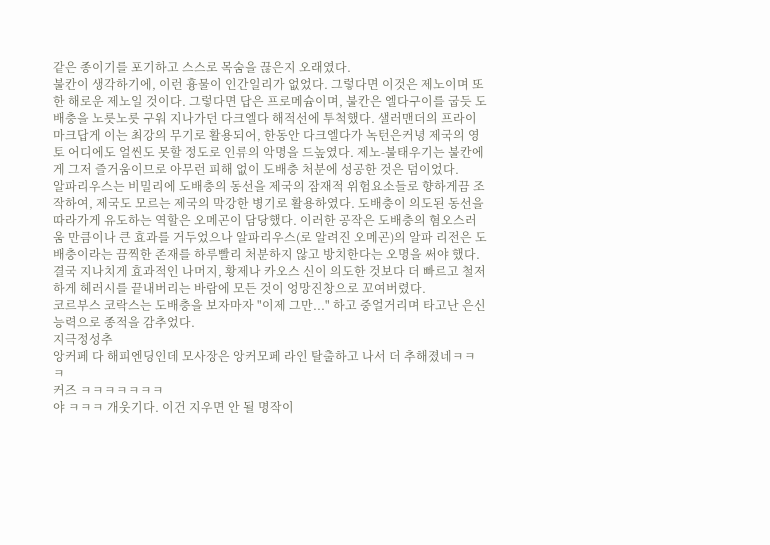같은 종이기를 포기하고 스스로 목숨을 끊은지 오래였다.
불칸이 생각하기에, 이런 흉물이 인간일리가 없었다. 그렇다면 이것은 제노이며 또한 해로운 제노일 것이다. 그렇다면 답은 프로메슘이며, 불칸은 엘다구이를 굽듯 도배충을 노릇노릇 구워 지나가던 다크엘다 해적선에 투척했다. 샐러맨더의 프라이마크답게 이는 최강의 무기로 활용되어, 한동안 다크엘다가 녹턴은커녕 제국의 영토 어디에도 얼씬도 못할 정도로 인류의 악명을 드높였다. 제노-불태우기는 불칸에게 그저 즐거움이므로 아무런 피해 없이 도배충 처분에 성공한 것은 덤이었다.
알파리우스는 비밀리에 도배충의 동선을 제국의 잠재적 위험요소들로 향하게끔 조작하여, 제국도 모르는 제국의 막강한 병기로 활용하였다. 도배충이 의도된 동선을 따라가게 유도하는 역할은 오메곤이 담당했다. 이러한 공작은 도배충의 혐오스러움 만큼이나 큰 효과를 거두었으나 알파리우스(로 알려진 오메곤)의 알파 리전은 도배충이라는 끔찍한 존재를 하루빨리 처분하지 않고 방치한다는 오명을 써야 했다. 결국 지나치게 효과적인 나머지, 황제나 카오스 신이 의도한 것보다 더 빠르고 철저하게 헤러시를 끝내버리는 바람에 모든 것이 엉망진창으로 꼬여버렸다.
코르부스 코락스는 도배충을 보자마자 "이제 그만..." 하고 중얼거리며 타고난 은신 능력으로 종적을 감추었다.
지극정성추
앙커페 다 해피엔딩인데 모사장은 앙커모페 라인 탈출하고 나서 더 추해졌네ㅋㅋㅋ
커즈 ㅋㅋㅋㅋㅋㅋㅋ
야 ㅋㅋㅋ 개웃기다. 이건 지우면 안 될 명작이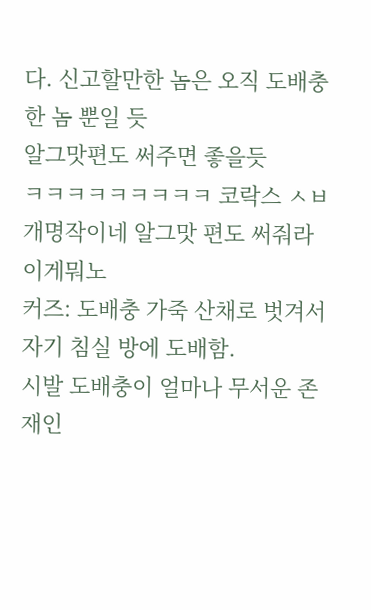다. 신고할만한 놈은 오직 도배충 한 놈 뿐일 듯
알그맛편도 써주면 좋을듯
ㅋㅋㅋㅋㅋㅋㅋㅋㅋ 코락스 ㅅㅂ
개명작이네 알그맛 편도 써줘라
이게뭐노
커즈: 도배충 가죽 산채로 벗겨서 자기 침실 방에 도배함.
시발 도배충이 얼마나 무서운 존재인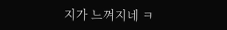지가 느껴지네 ㅋ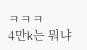ㅋㅋㅋ
4만k는 뭐냐